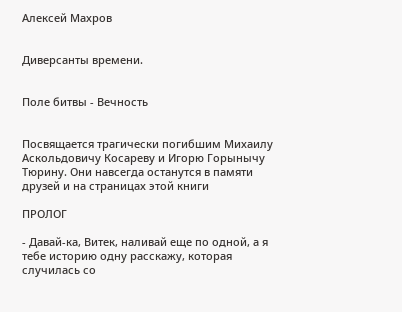Алексей Махров


Диверсанты времени.


Поле битвы - Вечность


Посвящается трагически погибшим Михаилу Аскольдовичу Косареву и Игорю Горынычу Тюрину. Они навсегда останутся в памяти друзей и на страницах этой книги

ПРОЛОГ

- Давай-ка, Витек, наливай еще по одной, а я тебе историю одну расскажу, которая случилась со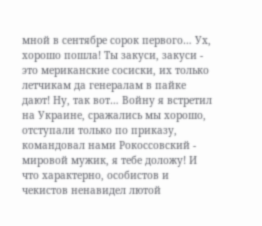мной в сентябре сорок первого… Ух, хорошо пошла! Ты закуси, закуси - это мериканские сосиски, их только летчикам да генералам в пайке дают! Ну, так вот… Войну я встретил на Украине, сражались мы хорошо, отступали только по приказу, командовал нами Рокоссовский - мировой мужик, я тебе доложу! И что характерно, особистов и чекистов ненавидел лютой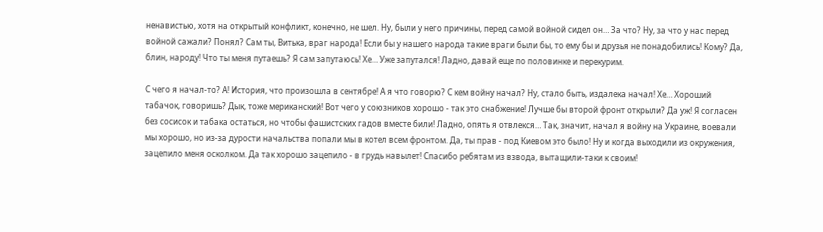ненавистью, хотя на открытый конфликт, конечно, не шел. Ну, были у него причины, перед самой войной сидел он… За что? Ну, за что у нас перед войной сажали? Понял? Сам ты, Витька, враг народа! Если бы у нашего народа такие враги были бы, то ему бы и друзья не понадобились! Кому? Да, блин, народу! Что ты меня путаешь? Я сам запутаюсь! Хе… Уже запутался! Ладно, давай еще по половинке и перекурим.

С чего я начал-то? А! История, что произошла в сентябре! А я что говорю? С кем войну начал? Ну, стало быть, издалека начал! Хе… Хороший табачок, говоришь? Дык, тоже мериканский! Вот чего у союзников хорошо - так это снабжение! Лучше бы второй фронт открыли? Да уж! Я согласен без сосисок и табака остаться, но чтобы фашистских гадов вместе били! Ладно, опять я отвлекся… Так, значит, начал я войну на Украине, воевали мы хорошо, но из-за дурости начальства попали мы в котел всем фронтом. Да, ты прав - под Киевом это было! Ну и когда выходили из окружения, зацепило меня осколком. Да так хорошо зацепило - в грудь навылет! Спасибо ребятам из взвода, вытащили-таки к своим!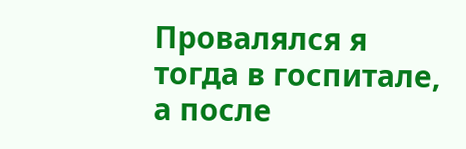Провалялся я тогда в госпитале, а после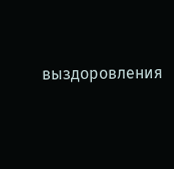выздоровления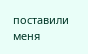поставили меня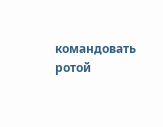командовать ротой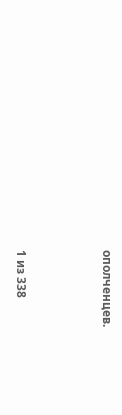ополченцев.



1 из 338